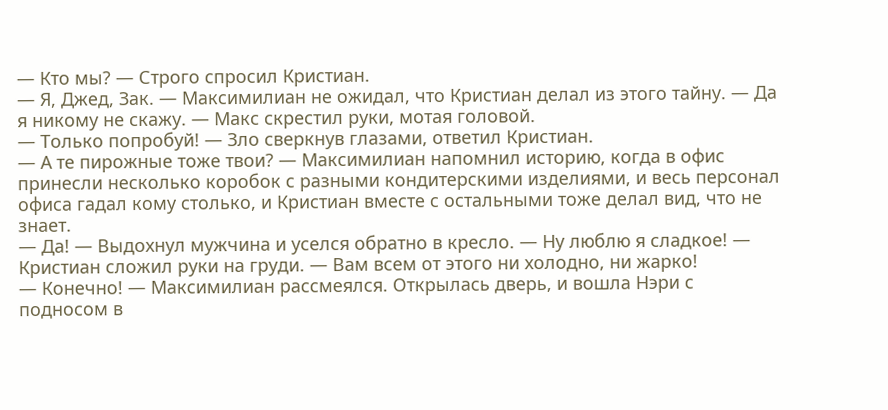— Кто мы? — Строго спросил Кристиан.
— Я, Джед, Зак. — Максимилиан не ожидал, что Кристиан делал из этого тайну. — Да я никому не скажу. — Макс скрестил руки, мотая головой.
— Только попробуй! — Зло сверкнув глазами, ответил Кристиан.
— А те пирожные тоже твои? — Максимилиан напомнил историю, когда в офис принесли несколько коробок с разными кондитерскими изделиями, и весь персонал офиса гадал кому столько, и Кристиан вместе с остальными тоже делал вид, что не знает.
— Да! — Выдохнул мужчина и уселся обратно в кресло. — Ну люблю я сладкое! — Кристиан сложил руки на груди. — Вам всем от этого ни холодно, ни жарко!
— Конечно! — Максимилиан рассмеялся. Открылась дверь, и вошла Нэри с подносом в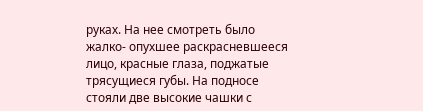руках. На нее смотреть было жалко- опухшее раскрасневшееся лицо, красные глаза, поджатые трясущиеся губы. На подносе стояли две высокие чашки с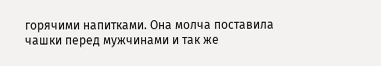горячими напитками. Она молча поставила чашки перед мужчинами и так же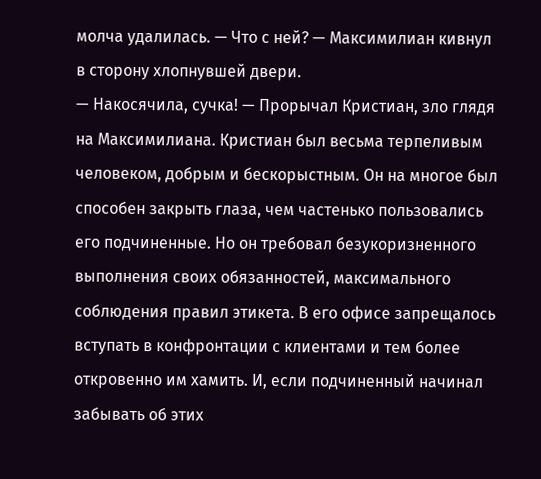молча удалилась. — Что с ней? — Максимилиан кивнул в сторону хлопнувшей двери.
— Накосячила, сучка! — Прорычал Кристиан, зло глядя на Максимилиана. Кристиан был весьма терпеливым человеком, добрым и бескорыстным. Он на многое был способен закрыть глаза, чем частенько пользовались его подчиненные. Но он требовал безукоризненного выполнения своих обязанностей, максимального соблюдения правил этикета. В его офисе запрещалось вступать в конфронтации с клиентами и тем более откровенно им хамить. И, если подчиненный начинал забывать об этих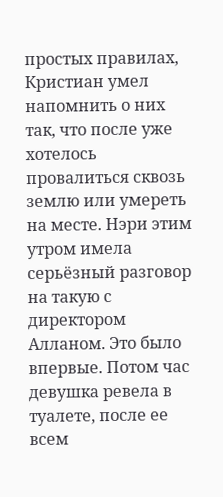простых правилах, Кристиан умел напомнить о них так, что после уже хотелось провалиться сквозь землю или умереть на месте. Нэри этим утром имела серьёзный разговор на такую с директором Алланом. Это было впервые. Потом час девушка ревела в туалете, после ее всем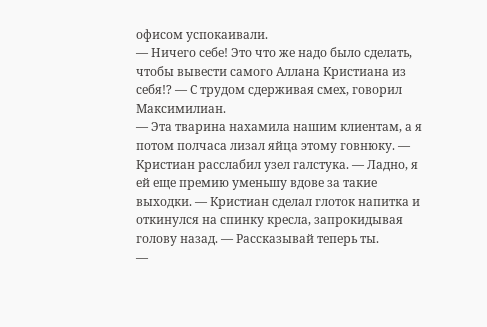офисом успокаивали.
— Ничего себе! Это что же надо было сделать, чтобы вывести самого Аллана Кристиана из себя!? — С трудом сдерживая смех, говорил Максимилиан.
— Эта тварина нахамила нашим клиентам, а я потом полчаса лизал яйца этому говнюку. — Кристиан расслабил узел галстука. — Ладно, я ей еще премию уменьшу вдове за такие выходки. — Кристиан сделал глоток напитка и откинулся на спинку кресла, запрокидывая голову назад. — Рассказывай теперь ты.
—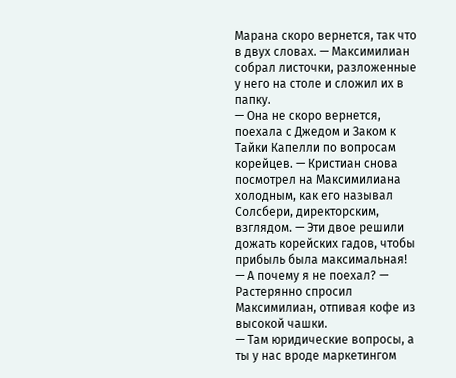Марана скоро вернется, так что в двух словах. — Максимилиан собрал листочки, разложенные у него на столе и сложил их в папку.
— Она не скоро вернется, поехала с Джедом и Заком к Тайки Капелли по вопросам корейцев. — Кристиан снова посмотрел на Максимилиана холодным, как его называл Солсбери, директорским, взглядом. — Эти двое решили дожать корейских гадов, чтобы прибыль была максимальная!
— А почему я не поехал? — Растерянно спросил Максимилиан, отпивая кофе из высокой чашки.
— Там юридические вопросы, а ты у нас вроде маркетингом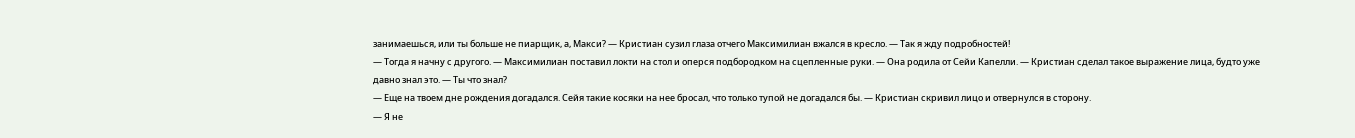занимаешься, или ты больше не пиарщик, а, Макси? — Кристиан сузил глаза отчего Максимилиан вжался в кресло. — Так я жду подробностей!
— Тогда я начну с другого. — Максимилиан поставил локти на стол и оперся подбородком на сцепленные руки. — Она родила от Сейи Капелли. — Кристиан сделал такое выражение лица, будто уже давно знал это. — Ты что знал?
— Еще на твоем дне рождения догадался. Сейя такие косяки на нее бросал, что только тупой не догадался бы. — Кристиан скривил лицо и отвернулся в сторону.
— Я не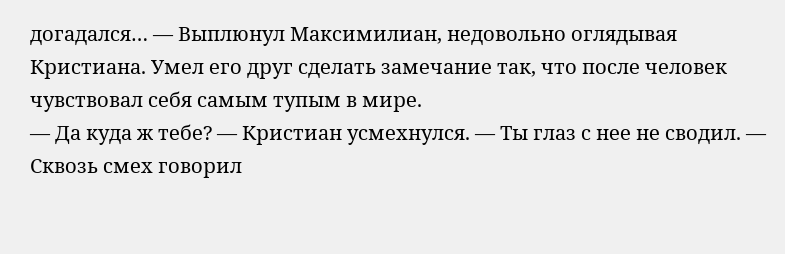догадался… — Выплюнул Максимилиан, недовольно оглядывая Кристиана. Умел его друг сделать замечание так, что после человек чувствовал себя самым тупым в мире.
— Да куда ж тебе? — Кристиан усмехнулся. — Ты глаз с нее не сводил. — Сквозь смех говорил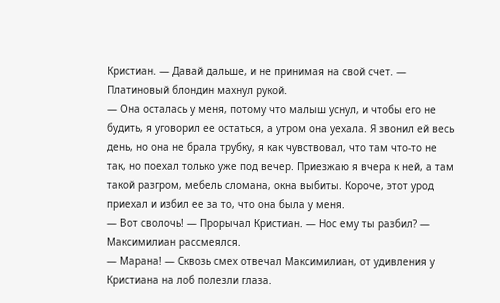Кристиан. — Давай дальше, и не принимая на свой счет. — Платиновый блондин махнул рукой.
— Она осталась у меня, потому что малыш уснул, и чтобы его не будить, я уговорил ее остаться, а утром она уехала. Я звонил ей весь день, но она не брала трубку, я как чувствовал, что там что-то не так, но поехал только уже под вечер. Приезжаю я вчера к ней, а там такой разгром, мебель сломана, окна выбиты. Короче, этот урод приехал и избил ее за то, что она была у меня.
— Вот сволочь! — Прорычал Кристиан. — Нос ему ты разбил? — Максимилиан рассмеялся.
— Марана! — Сквозь смех отвечал Максимилиан, от удивления у Кристиана на лоб полезли глаза.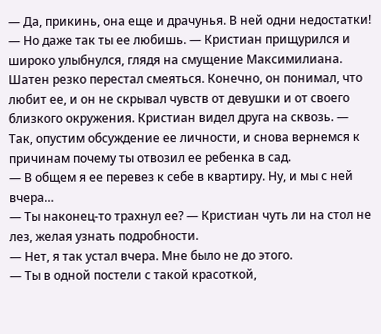— Да, прикинь, она еще и драчунья. В ней одни недостатки!
— Но даже так ты ее любишь. — Кристиан прищурился и широко улыбнулся, глядя на смущение Максимилиана. Шатен резко перестал смеяться. Конечно, он понимал, что любит ее, и он не скрывал чувств от девушки и от своего близкого окружения. Кристиан видел друга на сквозь. — Так, опустим обсуждение ее личности, и снова вернемся к причинам почему ты отвозил ее ребенка в сад.
— В общем я ее перевез к себе в квартиру. Ну, и мы с ней вчера…
— Ты наконец-то трахнул ее? — Кристиан чуть ли на стол не лез, желая узнать подробности.
— Нет, я так устал вчера. Мне было не до этого.
— Ты в одной постели с такой красоткой,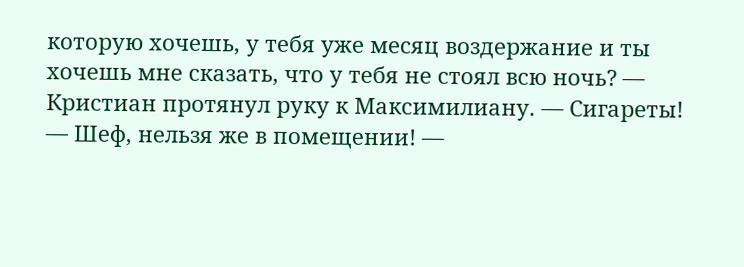которую хочешь, у тебя уже месяц воздержание и ты хочешь мне сказать, что у тебя не стоял всю ночь? — Кристиан протянул руку к Максимилиану. — Сигареты!
— Шеф, нельзя же в помещении! —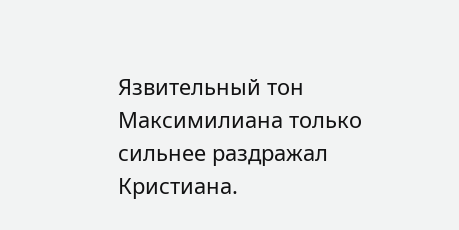Язвительный тон Максимилиана только сильнее раздражал Кристиана.